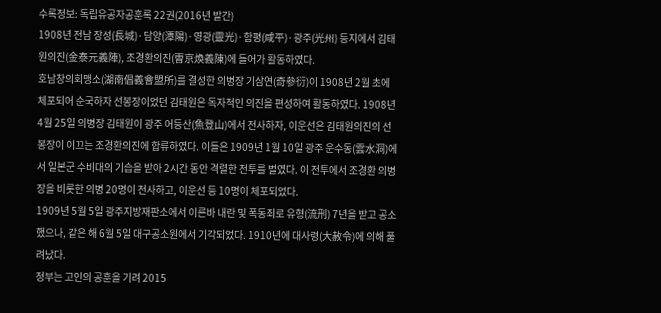수록정보: 독립유공자공훈록 22권(2016년 발간)
1908년 전남 장성(長城)·담양(潭陽)·영광(靈光)·함평(咸平)·광주(光州) 등지에서 김태원의진(金泰元義陣), 조경환의진(曺京煥義陳)에 들어가 활동하였다.
호남창의회맹소(湖南倡義會盟所)를 결성한 의병장 기삼연(奇參衍)이 1908년 2월 초에 체포되어 순국하자 선봉장이었던 김태원은 독자적인 의진을 편성하여 활동하였다. 1908년 4월 25일 의병장 김태원이 광주 어등산(魚登山)에서 전사하자, 이운선은 김태원의진의 선봉장이 이끄는 조경환의진에 합류하였다. 이들은 1909년 1월 10일 광주 운수동(雲水洞)에서 일본군 수비대의 기습을 받아 2시간 동안 격렬한 전투를 벌였다. 이 전투에서 조경환 의병장을 비롯한 의병 20명이 전사하고, 이운선 등 10명이 체포되었다.
1909년 5월 5일 광주지방재판소에서 이른바 내란 및 폭동죄로 유형(流刑) 7년을 받고 공소했으나, 같은 해 6월 5일 대구공소원에서 기각되었다. 1910년에 대사령(大赦令)에 의해 풀려났다.
정부는 고인의 공훈을 기려 2015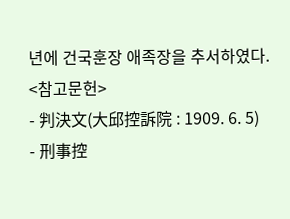년에 건국훈장 애족장을 추서하였다.
<참고문헌>
- 判決文(大邱控訴院 : 1909. 6. 5)
- 刑事控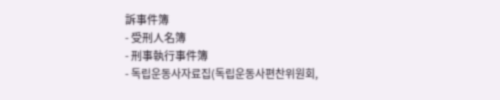訴事件簿
- 受刑人名簿
- 刑事執行事件簿
- 독립운동사자료집(독립운동사편찬위원회,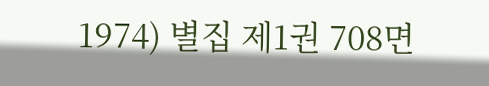1974) 별집 제1권 708면